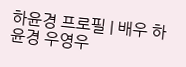하윤경 프로필 | 배우 하윤경 우영우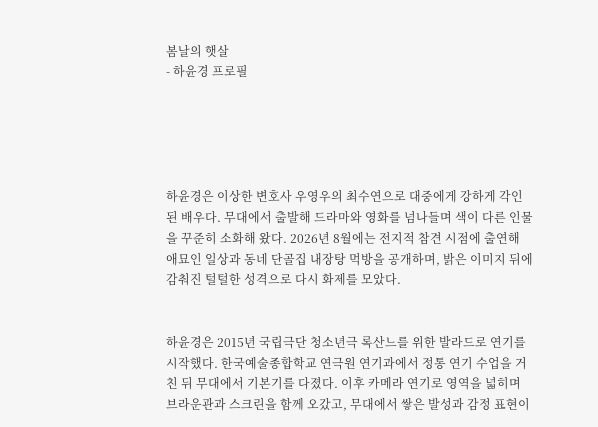봄날의 햇살
- 하윤경 프로필





하윤경은 이상한 변호사 우영우의 최수연으로 대중에게 강하게 각인된 배우다. 무대에서 출발해 드라마와 영화를 넘나들며 색이 다른 인물을 꾸준히 소화해 왔다. 2026년 8월에는 전지적 참견 시점에 출연해 애묘인 일상과 동네 단골집 내장탕 먹방을 공개하며, 밝은 이미지 뒤에 감춰진 털털한 성격으로 다시 화제를 모았다.


하윤경은 2015년 국립극단 청소년극 록산느를 위한 발라드로 연기를 시작했다. 한국예술종합학교 연극원 연기과에서 정통 연기 수업을 거친 뒤 무대에서 기본기를 다졌다. 이후 카메라 연기로 영역을 넓히며 브라운관과 스크린을 함께 오갔고, 무대에서 쌓은 발성과 감정 표현이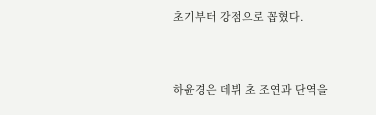초기부터 강점으로 꼽혔다.



하윤경은 데뷔 초 조연과 단역을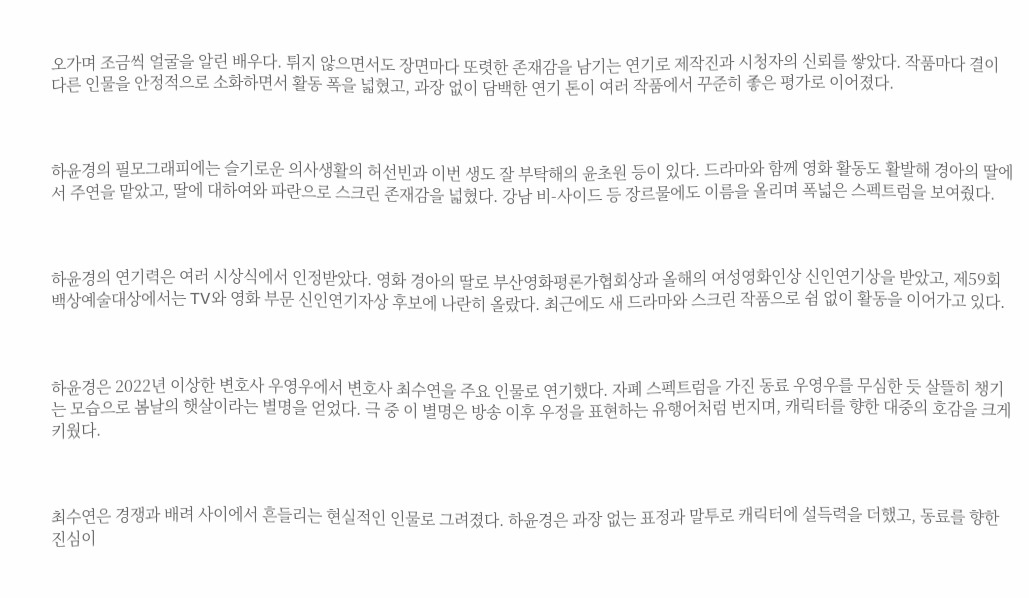오가며 조금씩 얼굴을 알린 배우다. 튀지 않으면서도 장면마다 또렷한 존재감을 남기는 연기로 제작진과 시청자의 신뢰를 쌓았다. 작품마다 결이 다른 인물을 안정적으로 소화하면서 활동 폭을 넓혔고, 과장 없이 담백한 연기 톤이 여러 작품에서 꾸준히 좋은 평가로 이어졌다.



하윤경의 필모그래피에는 슬기로운 의사생활의 허선빈과 이번 생도 잘 부탁해의 윤초원 등이 있다. 드라마와 함께 영화 활동도 활발해 경아의 딸에서 주연을 맡았고, 딸에 대하여와 파란으로 스크린 존재감을 넓혔다. 강남 비-사이드 등 장르물에도 이름을 올리며 폭넓은 스펙트럼을 보여줬다.



하윤경의 연기력은 여러 시상식에서 인정받았다. 영화 경아의 딸로 부산영화평론가협회상과 올해의 여성영화인상 신인연기상을 받았고, 제59회 백상예술대상에서는 TV와 영화 부문 신인연기자상 후보에 나란히 올랐다. 최근에도 새 드라마와 스크린 작품으로 쉼 없이 활동을 이어가고 있다.



하윤경은 2022년 이상한 변호사 우영우에서 변호사 최수연을 주요 인물로 연기했다. 자폐 스펙트럼을 가진 동료 우영우를 무심한 듯 살뜰히 챙기는 모습으로 봄날의 햇살이라는 별명을 얻었다. 극 중 이 별명은 방송 이후 우정을 표현하는 유행어처럼 번지며, 캐릭터를 향한 대중의 호감을 크게 키웠다.



최수연은 경쟁과 배려 사이에서 흔들리는 현실적인 인물로 그려졌다. 하윤경은 과장 없는 표정과 말투로 캐릭터에 설득력을 더했고, 동료를 향한 진심이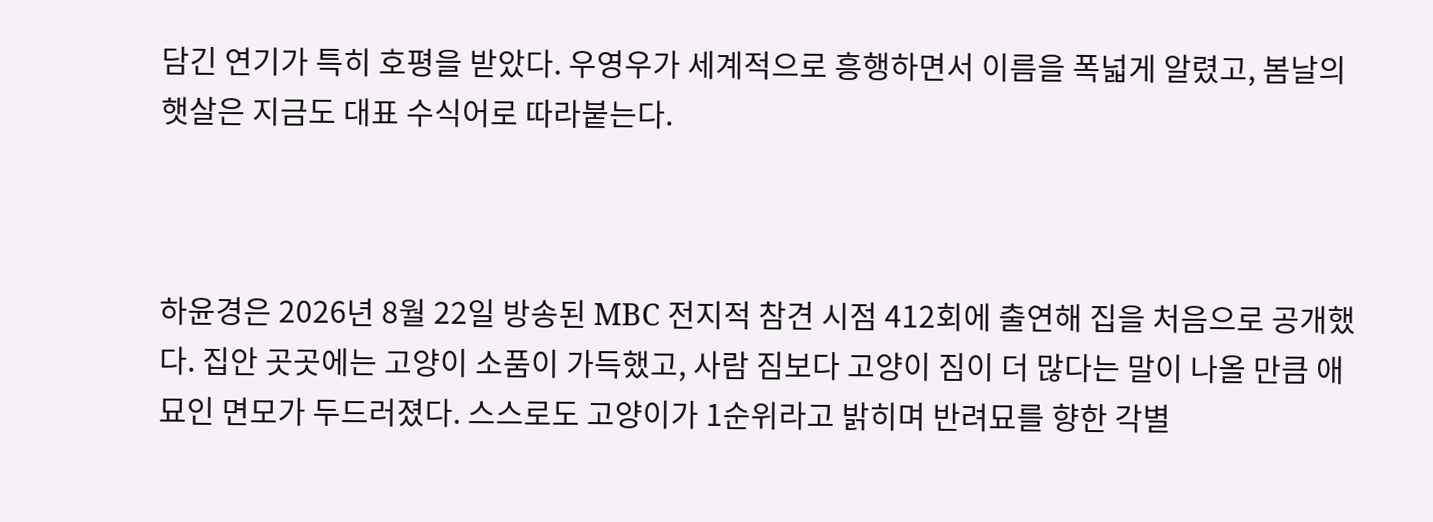담긴 연기가 특히 호평을 받았다. 우영우가 세계적으로 흥행하면서 이름을 폭넓게 알렸고, 봄날의 햇살은 지금도 대표 수식어로 따라붙는다.



하윤경은 2026년 8월 22일 방송된 MBC 전지적 참견 시점 412회에 출연해 집을 처음으로 공개했다. 집안 곳곳에는 고양이 소품이 가득했고, 사람 짐보다 고양이 짐이 더 많다는 말이 나올 만큼 애묘인 면모가 두드러졌다. 스스로도 고양이가 1순위라고 밝히며 반려묘를 향한 각별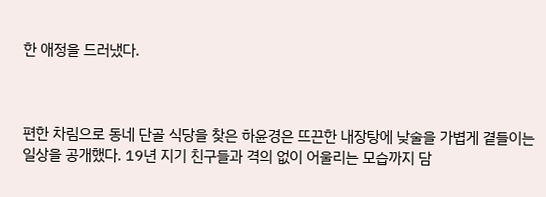한 애정을 드러냈다.



편한 차림으로 동네 단골 식당을 찾은 하윤경은 뜨끈한 내장탕에 낮술을 가볍게 곁들이는 일상을 공개했다. 19년 지기 친구들과 격의 없이 어울리는 모습까지 담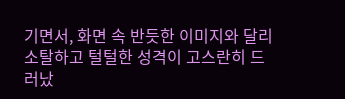기면서, 화면 속 반듯한 이미지와 달리 소탈하고 털털한 성격이 고스란히 드러났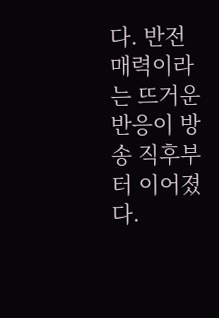다. 반전 매력이라는 뜨거운 반응이 방송 직후부터 이어졌다.